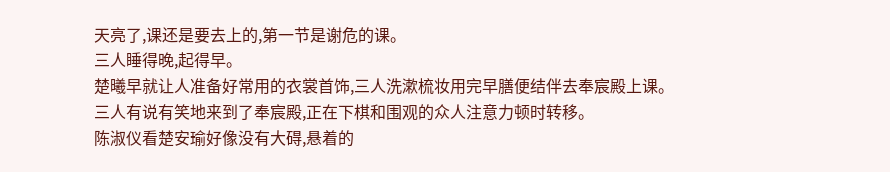天亮了,课还是要去上的,第一节是谢危的课。
三人睡得晚,起得早。
楚曦早就让人准备好常用的衣裳首饰,三人洗漱梳妆用完早膳便结伴去奉宸殿上课。
三人有说有笑地来到了奉宸殿,正在下棋和围观的众人注意力顿时转移。
陈淑仪看楚安瑜好像没有大碍,悬着的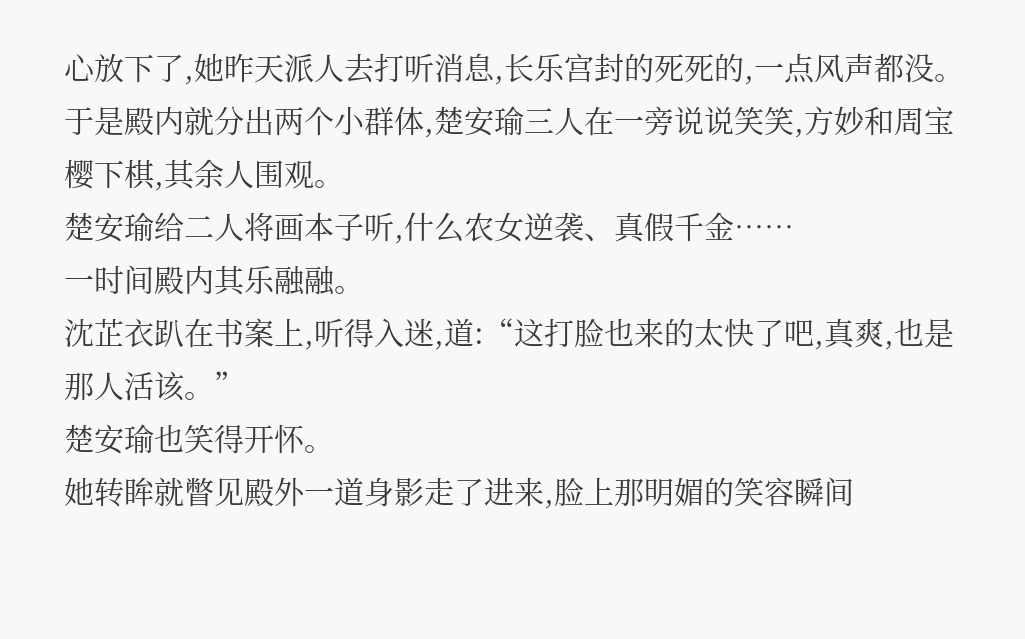心放下了,她昨天派人去打听消息,长乐宫封的死死的,一点风声都没。
于是殿内就分出两个小群体,楚安瑜三人在一旁说说笑笑,方妙和周宝樱下棋,其余人围观。
楚安瑜给二人将画本子听,什么农女逆袭、真假千金……
一时间殿内其乐融融。
沈芷衣趴在书案上,听得入迷,道:“这打脸也来的太快了吧,真爽,也是那人活该。”
楚安瑜也笑得开怀。
她转眸就瞥见殿外一道身影走了进来,脸上那明媚的笑容瞬间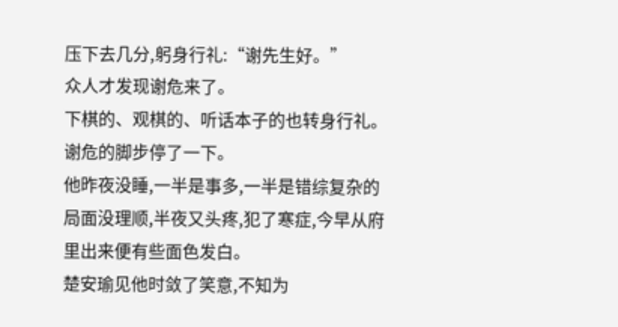压下去几分,躬身行礼:“谢先生好。”
众人才发现谢危来了。
下棋的、观棋的、听话本子的也转身行礼。
谢危的脚步停了一下。
他昨夜没睡,一半是事多,一半是错综复杂的局面没理顺,半夜又头疼,犯了寒症,今早从府里出来便有些面色发白。
楚安瑜见他时敛了笑意,不知为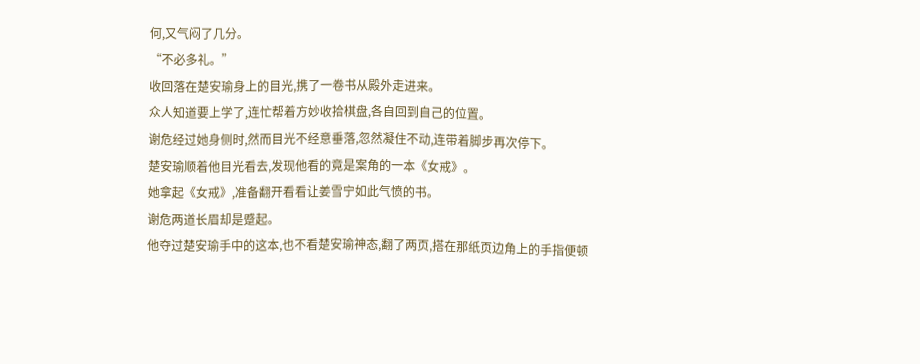何,又气闷了几分。
“不必多礼。”
收回落在楚安瑜身上的目光,携了一卷书从殿外走进来。
众人知道要上学了,连忙帮着方妙收拾棋盘,各自回到自己的位置。
谢危经过她身侧时,然而目光不经意垂落,忽然凝住不动,连带着脚步再次停下。
楚安瑜顺着他目光看去,发现他看的竟是案角的一本《女戒》。
她拿起《女戒》,准备翻开看看让姜雪宁如此气愤的书。
谢危两道长眉却是蹙起。
他夺过楚安瑜手中的这本,也不看楚安瑜神态,翻了两页,搭在那纸页边角上的手指便顿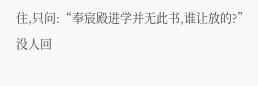住,只问:“奉宸殿进学并无此书,谁让放的?”
没人回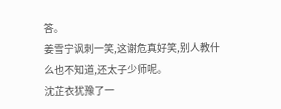答。
姜雪宁讽刺一笑,这谢危真好笑,别人教什么也不知道,还太子少师呢。
沈芷衣犹豫了一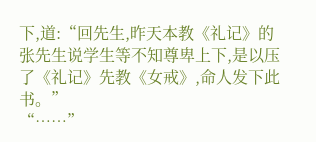下,道:“回先生,昨天本教《礼记》的张先生说学生等不知尊卑上下,是以压了《礼记》先教《女戒》,命人发下此书。”
“……”